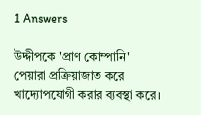1 Answers

উদ্দীপকে 'প্রাণ কোম্পানি' পেয়ারা প্রক্রিয়াজাত করে খাদ্যোপযোগী করার ব্যবস্থা করে।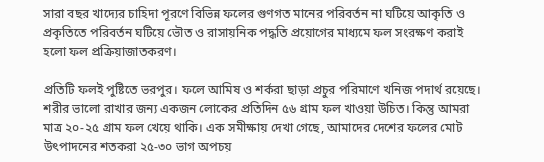সারা বছর খাদ্যের চাহিদা পূরণে বিভিন্ন ফলের গুণগত মানের পরিবর্তন না ঘটিয়ে আকৃতি ও প্রকৃতিতে পরিবর্তন ঘটিয়ে ভৌত ও রাসায়নিক পদ্ধতি প্রয়োগের মাধ্যমে ফল সংরক্ষণ করাই হলো ফল প্রক্রিয়াজাতকরণ।

প্রতিটি ফলই পুষ্টিতে ভরপুর। ফলে আমিষ ও শর্করা ছাড়া প্রচুর পরিমাণে খনিজ পদার্থ রয়েছে। শরীর ভালো রাখার জন্য একজন লোকের প্রতিদিন ৫৬ গ্রাম ফল খাওয়া উচিত। কিন্তু আমরা মাত্র ২০-২৫ গ্রাম ফল খেয়ে থাকি। এক সমীক্ষায় দেখা গেছে, আমাদের দেশের ফলের মোট উৎপাদনের শতকরা ২৫-৩০ ভাগ অপচয়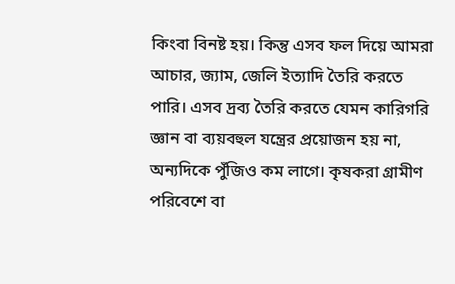কিংবা বিনষ্ট হয়। কিন্তু এসব ফল দিয়ে আমরা আচার, জ্যাম, জেলি ইত্যাদি তৈরি করতে পারি। এসব দ্রব্য তৈরি করতে যেমন কারিগরি জ্ঞান বা ব্যয়বহুল যন্ত্রের প্রয়োজন হয় না, অন্যদিকে পুঁজিও কম লাগে। কৃষকরা গ্রামীণ পরিবেশে বা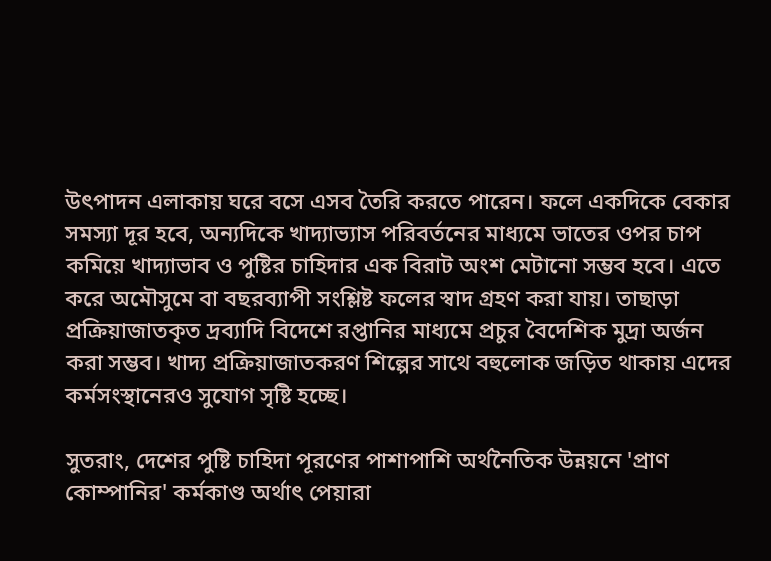উৎপাদন এলাকায় ঘরে বসে এসব তৈরি করতে পারেন। ফলে একদিকে বেকার সমস্যা দূর হবে, অন্যদিকে খাদ্যাভ্যাস পরিবর্তনের মাধ্যমে ভাতের ওপর চাপ কমিয়ে খাদ্যাভাব ও পুষ্টির চাহিদার এক বিরাট অংশ মেটানো সম্ভব হবে। এতে করে অমৌসুমে বা বছরব্যাপী সংশ্লিষ্ট ফলের স্বাদ গ্রহণ করা যায়। তাছাড়া প্রক্রিয়াজাতকৃত দ্রব্যাদি বিদেশে রপ্তানির মাধ্যমে প্রচুর বৈদেশিক মুদ্রা অর্জন করা সম্ভব। খাদ্য প্রক্রিয়াজাতকরণ শিল্পের সাথে বহুলোক জড়িত থাকায় এদের কর্মসংস্থানেরও সুযোগ সৃষ্টি হচ্ছে।

সুতরাং, দেশের পুষ্টি চাহিদা পূরণের পাশাপাশি অর্থনৈতিক উন্নয়নে 'প্রাণ কোম্পানির' কর্মকাণ্ড অর্থাৎ পেয়ারা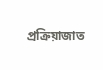প্রক্রিয়াজাত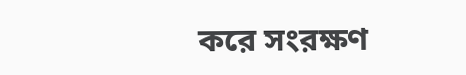করে সংরক্ষণ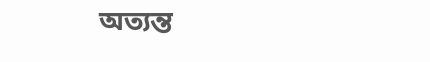অত্যন্ত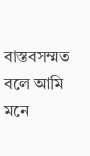বাস্তবসম্মত বলে আমি মনে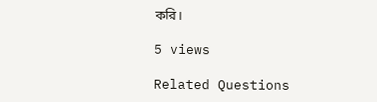করি।

5 views

Related Questions